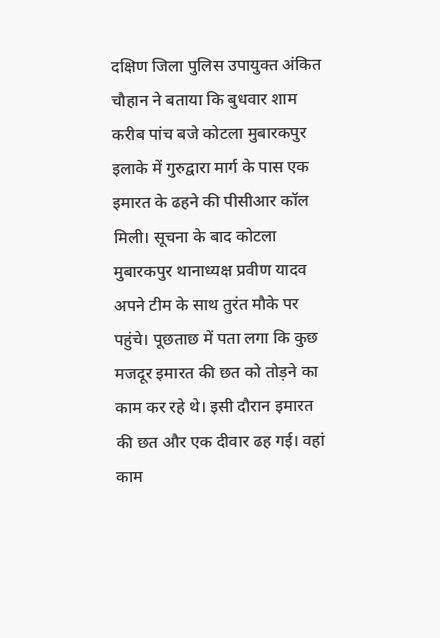दक्षिण जिला पुलिस उपायुक्त अंकित चौहान ने बताया कि बुधवार शाम करीब पांच बजे कोटला मुबारकपुर इलाके में गुरुद्वारा मार्ग के पास एक इमारत के ढहने की पीसीआर कॉल मिली। सूचना के बाद कोटला मुबारकपुर थानाध्यक्ष प्रवीण यादव अपने टीम के साथ तुरंत मौके पर पहुंचे। पूछताछ में पता लगा कि कुछ मजदूर इमारत की छत को तोड़ने का काम कर रहे थे। इसी दौरान इमारत की छत और एक दीवार ढह गई। वहां काम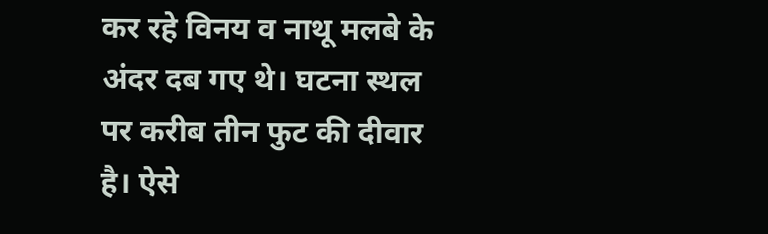कर रहे विनय व नाथू मलबे के अंदर दब गए थे। घटना स्थल पर करीब तीन फुट की दीवार है। ऐसे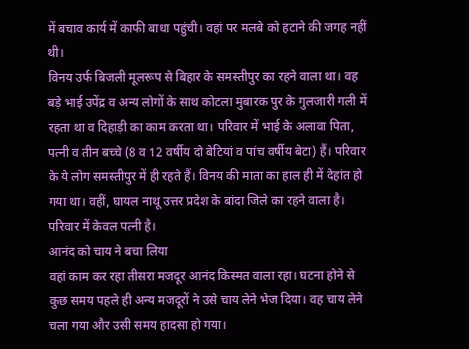में बचाव कार्य में काफी बाधा पहुंची। वहां पर मलबे को हटाने की जगह नहीं थी।
विनय उर्फ बिजली मूलरूप से बिहार के समस्तीपुर का रहने वाला था। वह बड़े भाई उपेंद्र व अन्य लोगों के साथ कोटला मुबारक पुर के गुलजारी गली में रहता था व दिहाड़ी का काम करता था। परिवार में भाई के अलावा पिता, पत्नी व तीन बच्चे (8 व 12 वर्षीय दो बेटियां व पांच वर्षीय बेटा) हैं। परिवार के ये लोग समस्तीपुर में ही रहते हैं। विनय की माता का हाल ही में देहांत हो गया था। वहीं, घायल नाथू उत्तर प्रदेश के बांदा जिले का रहने वाला है। परिवार में केवल पत्नी है।
आनंद को चाय ने बचा लिया
वहां काम कर रहा तीसरा मजदूर आनंद किस्मत वाला रहा। घटना होने से कुछ समय पहले ही अन्य मजदूरों ने उसे चाय लेने भेज दिया। वह चाय लेने चला गया और उसी समय हादसा हो गया।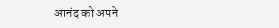आनंद को अपने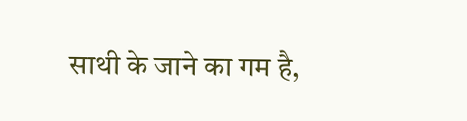साथी के जाने का गम है,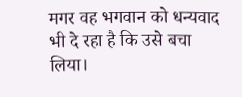मगर वह भगवान को धन्यवाद भी दे रहा है कि उसे बचा लिया।